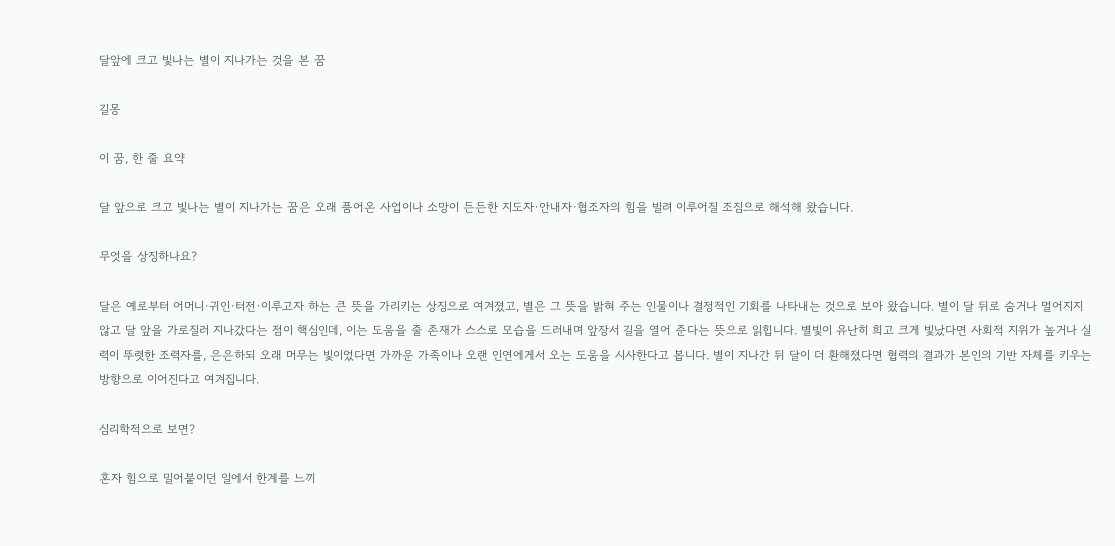달앞에 크고 빛나는 별이 지나가는 것을 본 꿈

길몽

이 꿈, 한 줄 요약

달 앞으로 크고 빛나는 별이 지나가는 꿈은 오래 품어온 사업이나 소망이 든든한 지도자·안내자·협조자의 힘을 빌려 이루어질 조짐으로 해석해 왔습니다.

무엇을 상징하나요?

달은 예로부터 어머니·귀인·터전·이루고자 하는 큰 뜻을 가리키는 상징으로 여겨졌고, 별은 그 뜻을 밝혀 주는 인물이나 결정적인 기회를 나타내는 것으로 보아 왔습니다. 별이 달 뒤로 숨거나 멀어지지 않고 달 앞을 가로질러 지나갔다는 점이 핵심인데, 이는 도움을 줄 존재가 스스로 모습을 드러내며 앞장서 길을 열어 준다는 뜻으로 읽힙니다. 별빛이 유난히 희고 크게 빛났다면 사회적 지위가 높거나 실력이 뚜렷한 조력자를, 은은하되 오래 머무는 빛이었다면 가까운 가족이나 오랜 인연에게서 오는 도움을 시사한다고 봅니다. 별이 지나간 뒤 달이 더 환해졌다면 협력의 결과가 본인의 기반 자체를 키우는 방향으로 이어진다고 여겨집니다.

심리학적으로 보면?

혼자 힘으로 밀어붙이던 일에서 한계를 느끼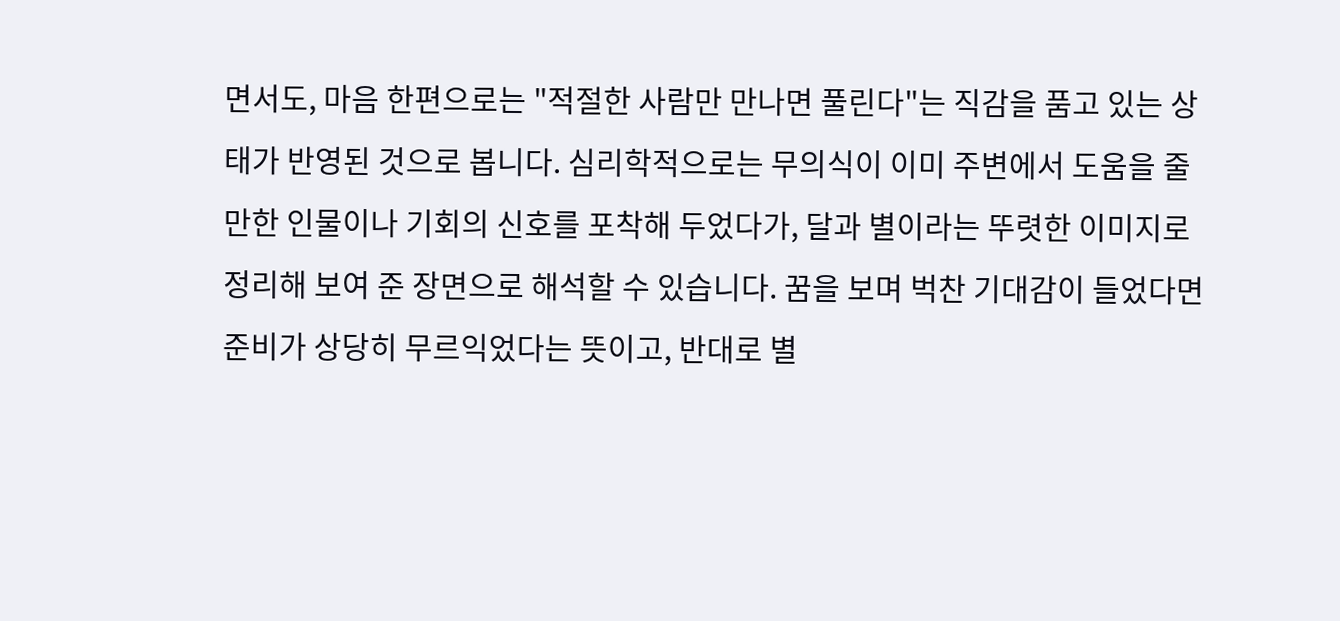면서도, 마음 한편으로는 "적절한 사람만 만나면 풀린다"는 직감을 품고 있는 상태가 반영된 것으로 봅니다. 심리학적으로는 무의식이 이미 주변에서 도움을 줄 만한 인물이나 기회의 신호를 포착해 두었다가, 달과 별이라는 뚜렷한 이미지로 정리해 보여 준 장면으로 해석할 수 있습니다. 꿈을 보며 벅찬 기대감이 들었다면 준비가 상당히 무르익었다는 뜻이고, 반대로 별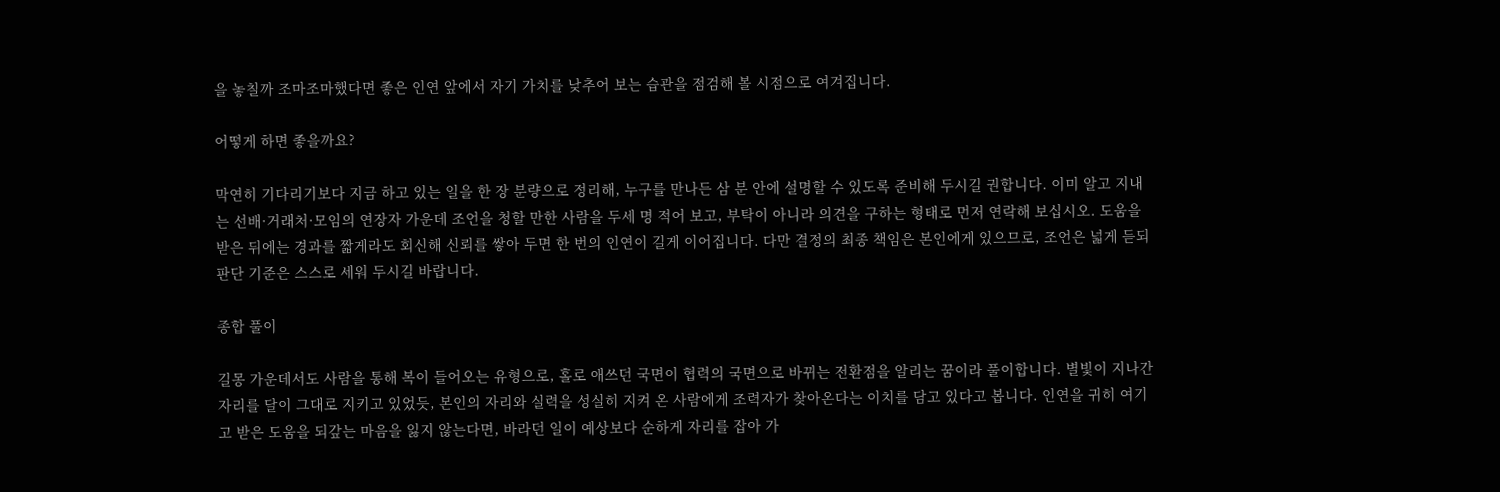을 놓칠까 조마조마했다면 좋은 인연 앞에서 자기 가치를 낮추어 보는 습관을 점검해 볼 시점으로 여겨집니다.

어떻게 하면 좋을까요?

막연히 기다리기보다 지금 하고 있는 일을 한 장 분량으로 정리해, 누구를 만나든 삼 분 안에 설명할 수 있도록 준비해 두시길 권합니다. 이미 알고 지내는 선배·거래처·모임의 연장자 가운데 조언을 청할 만한 사람을 두세 명 적어 보고, 부탁이 아니라 의견을 구하는 형태로 먼저 연락해 보십시오. 도움을 받은 뒤에는 경과를 짧게라도 회신해 신뢰를 쌓아 두면 한 번의 인연이 길게 이어집니다. 다만 결정의 최종 책임은 본인에게 있으므로, 조언은 넓게 듣되 판단 기준은 스스로 세워 두시길 바랍니다.

종합 풀이

길몽 가운데서도 사람을 통해 복이 들어오는 유형으로, 홀로 애쓰던 국면이 협력의 국면으로 바뀌는 전환점을 알리는 꿈이라 풀이합니다. 별빛이 지나간 자리를 달이 그대로 지키고 있었듯, 본인의 자리와 실력을 성실히 지켜 온 사람에게 조력자가 찾아온다는 이치를 담고 있다고 봅니다. 인연을 귀히 여기고 받은 도움을 되갚는 마음을 잃지 않는다면, 바라던 일이 예상보다 순하게 자리를 잡아 가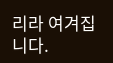리라 여겨집니다.